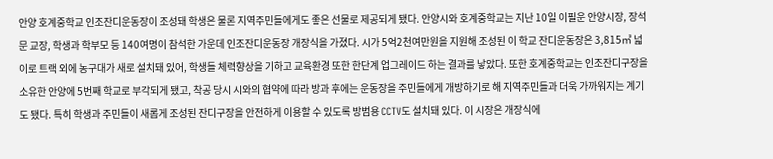안양 호계중학교 인조잔디운동장이 조성돼 학생은 물론 지역주민들에게도 좋은 선물로 제공되게 됐다. 안양시와 호계중학교는 지난 10일 이필운 안양시장, 장석문 교장, 학생과 학부모 등 140여명이 참석한 가운데 인조잔디운동장 개장식을 가졌다. 시가 5억2천여만원을 지원해 조성된 이 학교 잔디운동장은 3,815㎡ 넓이로 트랙 외에 농구대가 새로 설치돼 있어, 학생들 체력향상을 기하고 교육환경 또한 한단계 업그레이드 하는 결과를 낳았다. 또한 호계중학교는 인조잔디구장을 소유한 안양에 5번째 학교로 부각되게 됐고, 착공 당시 시와의 협약에 따라 방과 후에는 운동장을 주민들에게 개방하기로 해 지역주민들과 더욱 가까워지는 계기도 됐다. 특히 학생과 주민들이 새롭게 조성된 잔디구장을 안전하게 이용할 수 있도록 방범용 CCTV도 설치돼 있다. 이 시장은 개장식에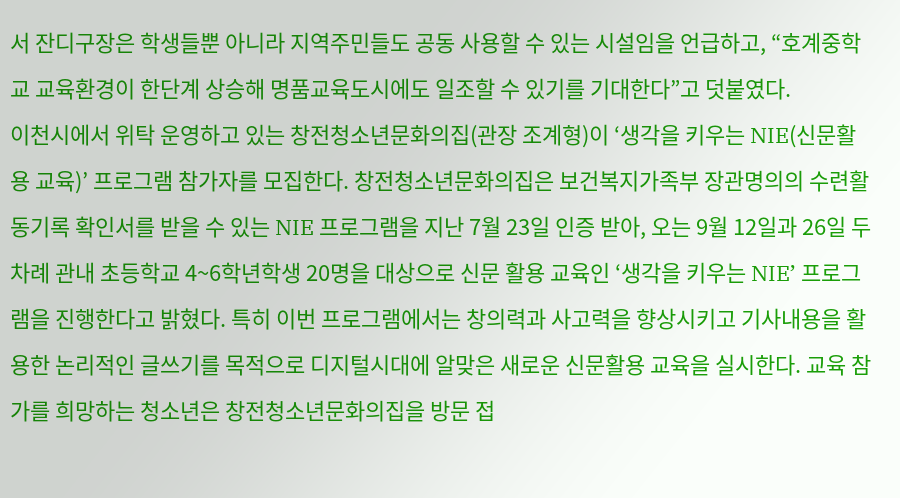서 잔디구장은 학생들뿐 아니라 지역주민들도 공동 사용할 수 있는 시설임을 언급하고, “호계중학교 교육환경이 한단계 상승해 명품교육도시에도 일조할 수 있기를 기대한다”고 덧붙였다.
이천시에서 위탁 운영하고 있는 창전청소년문화의집(관장 조계형)이 ‘생각을 키우는 NIE(신문활용 교육)’ 프로그램 참가자를 모집한다. 창전청소년문화의집은 보건복지가족부 장관명의의 수련활동기록 확인서를 받을 수 있는 NIE 프로그램을 지난 7월 23일 인증 받아, 오는 9월 12일과 26일 두 차례 관내 초등학교 4~6학년학생 20명을 대상으로 신문 활용 교육인 ‘생각을 키우는 NIE’ 프로그램을 진행한다고 밝혔다. 특히 이번 프로그램에서는 창의력과 사고력을 향상시키고 기사내용을 활용한 논리적인 글쓰기를 목적으로 디지털시대에 알맞은 새로운 신문활용 교육을 실시한다. 교육 참가를 희망하는 청소년은 창전청소년문화의집을 방문 접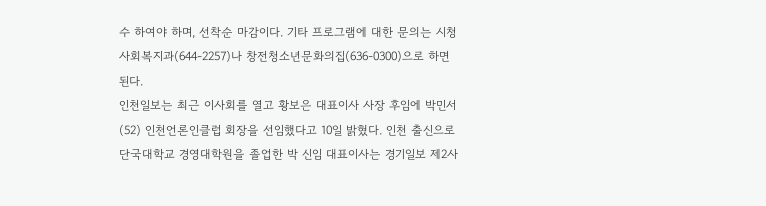수 하여야 하며, 선착순 마감이다. 기타 프로그램에 대한 문의는 시청 사회복지과(644-2257)나 창전청소년문화의집(636-0300)으로 하면 된다.
인천일보는 최근 이사회를 열고 황보은 대표이사 사장 후임에 박민서(52) 인천언론인클럽 회장을 선임했다고 10일 밝혔다. 인천 출신으로 단국대학교 경영대학원을 졸업한 박 신임 대표이사는 경기일보 제2사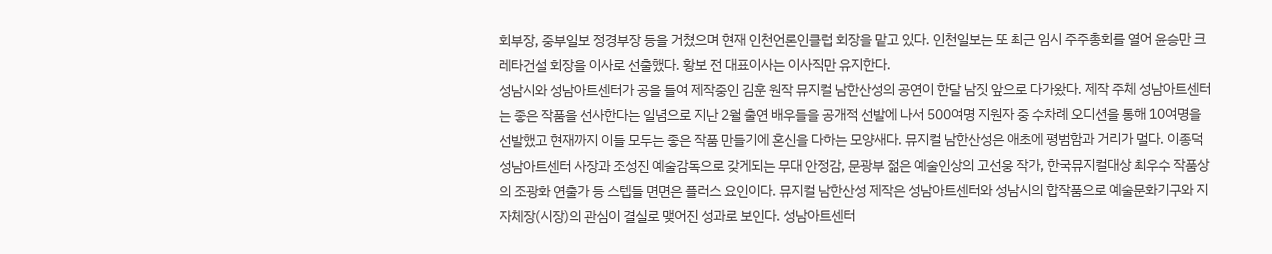회부장, 중부일보 정경부장 등을 거쳤으며 현재 인천언론인클럽 회장을 맡고 있다. 인천일보는 또 최근 임시 주주총회를 열어 윤승만 크레타건설 회장을 이사로 선출했다. 황보 전 대표이사는 이사직만 유지한다.
성남시와 성남아트센터가 공을 들여 제작중인 김훈 원작 뮤지컬 남한산성의 공연이 한달 남짓 앞으로 다가왔다. 제작 주체 성남아트센터는 좋은 작품을 선사한다는 일념으로 지난 2월 출연 배우들을 공개적 선발에 나서 500여명 지원자 중 수차례 오디션을 통해 10여명을 선발했고 현재까지 이들 모두는 좋은 작품 만들기에 혼신을 다하는 모양새다. 뮤지컬 남한산성은 애초에 평범함과 거리가 멀다. 이종덕 성남아트센터 사장과 조성진 예술감독으로 갖게되는 무대 안정감, 문광부 젊은 예술인상의 고선웅 작가, 한국뮤지컬대상 최우수 작품상의 조광화 연출가 등 스텝들 면면은 플러스 요인이다. 뮤지컬 남한산성 제작은 성남아트센터와 성남시의 합작품으로 예술문화기구와 지자체장(시장)의 관심이 결실로 맺어진 성과로 보인다. 성남아트센터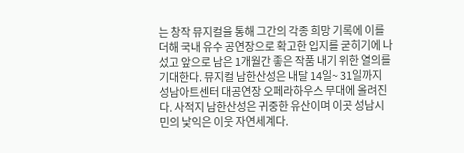는 창작 뮤지컬을 통해 그간의 각종 희망 기록에 이를 더해 국내 유수 공연장으로 확고한 입지를 굳히기에 나섰고 앞으로 남은 1개월간 좋은 작품 내기 위한 열의를 기대한다. 뮤지컬 남한산성은 내달 14일~ 31일까지 성남아트센터 대공연장 오페라하우스 무대에 올려진다. 사적지 남한산성은 귀중한 유산이며 이곳 성남시민의 낯익은 이웃 자연세계다.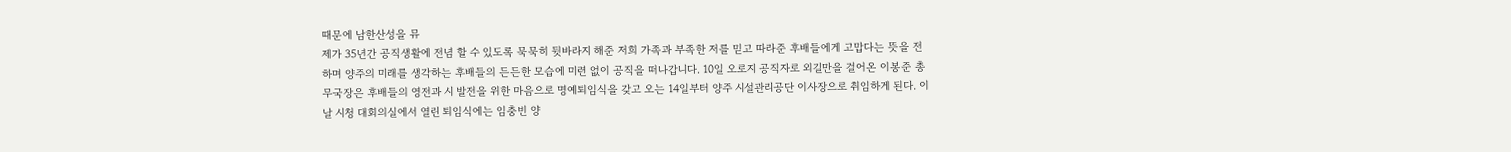때문에 남한산성을 뮤
제가 35년간 공직생활에 전념 할 수 있도록 묵묵히 뒷바라지 해준 저희 가족과 부족한 저를 믿고 따라준 후배들에게 고맙다는 뜻을 전하며 양주의 미래를 생각하는 후배들의 든든한 모습에 미련 없이 공직을 떠나갑니다. 10일 오로지 공직자로 외길만을 걸어온 이봉준 총무국장은 후배들의 영전과 시 발전을 위한 마음으로 명예퇴임식을 갖고 오는 14일부터 양주 시설관리공단 이사장으로 취임하게 된다. 이날 시청 대회의실에서 열린 퇴임식에는 임충빈 양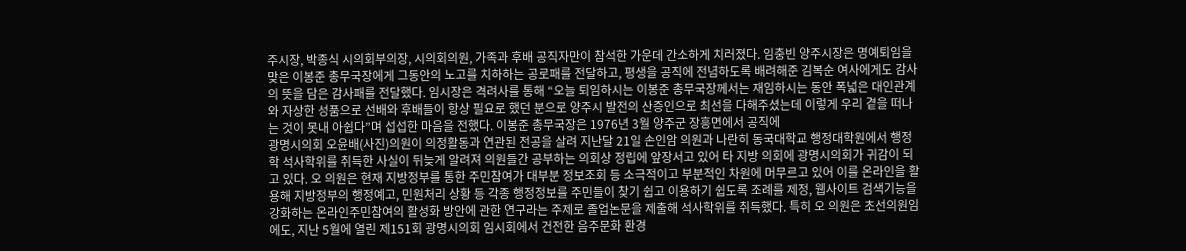주시장, 박종식 시의회부의장, 시의회의원, 가족과 후배 공직자만이 참석한 가운데 간소하게 치러졌다. 임충빈 양주시장은 명예퇴임을 맞은 이봉준 총무국장에게 그동안의 노고를 치하하는 공로패를 전달하고, 평생을 공직에 전념하도록 배려해준 김복순 여사에게도 감사의 뜻을 담은 감사패를 전달했다. 임시장은 격려사를 통해 “오늘 퇴임하시는 이봉준 총무국장께서는 재임하시는 동안 폭넓은 대인관계와 자상한 성품으로 선배와 후배들이 항상 필요로 했던 분으로 양주시 발전의 산증인으로 최선을 다해주셨는데 이렇게 우리 곁을 떠나는 것이 못내 아쉽다”며 섭섭한 마음을 전했다. 이봉준 총무국장은 1976년 3월 양주군 장흥면에서 공직에
광명시의회 오윤배(사진)의원이 의정활동과 연관된 전공을 살려 지난달 21일 손인암 의원과 나란히 동국대학교 행정대학원에서 행정학 석사학위를 취득한 사실이 뒤늦게 알려져 의원들간 공부하는 의회상 정립에 앞장서고 있어 타 지방 의회에 광명시의회가 귀감이 되고 있다. 오 의원은 현재 지방정부를 통한 주민참여가 대부분 정보조회 등 소극적이고 부분적인 차원에 머무르고 있어 이를 온라인을 활용해 지방정부의 행정예고, 민원처리 상황 등 각종 행정정보를 주민들이 찾기 쉽고 이용하기 쉽도록 조례를 제정, 웹사이트 검색기능을 강화하는 온라인주민참여의 활성화 방안에 관한 연구라는 주제로 졸업논문을 제출해 석사학위를 취득했다. 특히 오 의원은 초선의원임에도, 지난 5월에 열린 제151회 광명시의회 임시회에서 건전한 음주문화 환경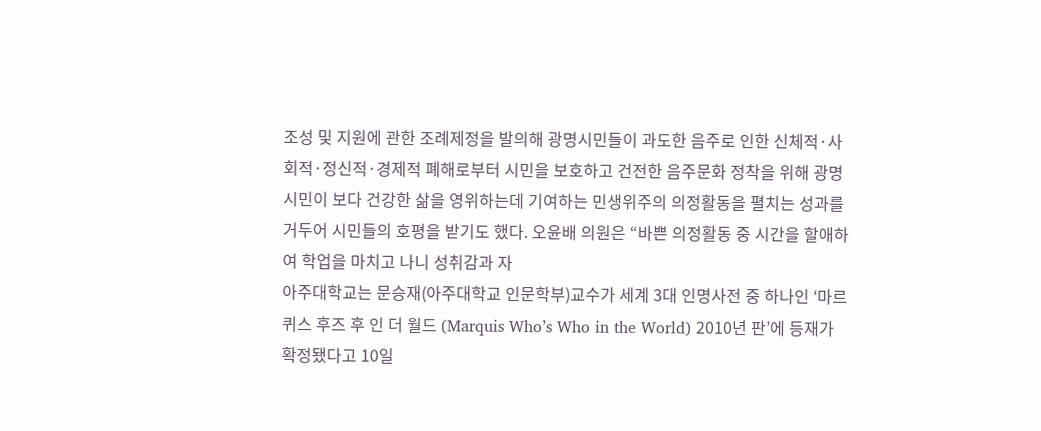조성 및 지원에 관한 조례제정을 발의해 광명시민들이 과도한 음주로 인한 신체적·사회적·정신적·경제적 폐해로부터 시민을 보호하고 건전한 음주문화 정착을 위해 광명시민이 보다 건강한 삶을 영위하는데 기여하는 민생위주의 의정활동을 펼치는 성과를 거두어 시민들의 호평을 받기도 했다. 오윤배 의원은 “바쁜 의정활동 중 시간을 할애하여 학업을 마치고 나니 성취감과 자
아주대학교는 문승재(아주대학교 인문학부)교수가 세계 3대 인명사전 중 하나인 ‘마르퀴스 후즈 후 인 더 월드 (Marquis Who’s Who in the World) 2010년 판’에 등재가 확정됐다고 10일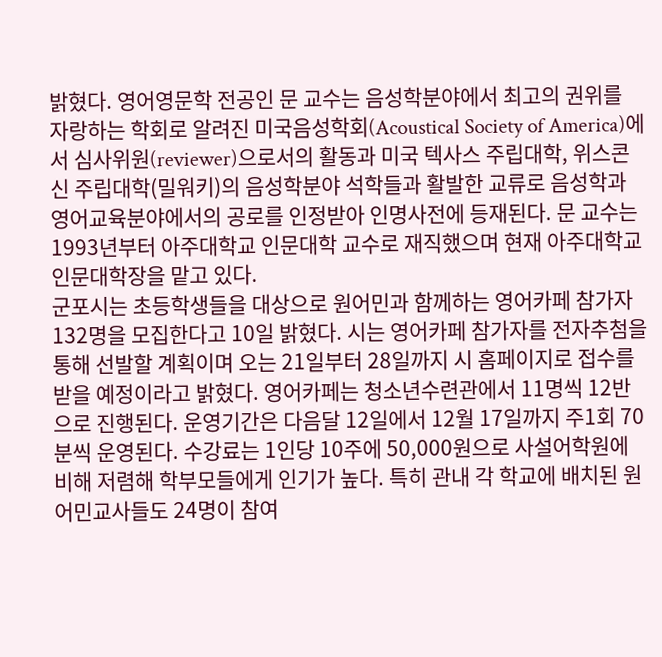밝혔다. 영어영문학 전공인 문 교수는 음성학분야에서 최고의 권위를 자랑하는 학회로 알려진 미국음성학회(Acoustical Society of America)에서 심사위원(reviewer)으로서의 활동과 미국 텍사스 주립대학, 위스콘신 주립대학(밀워키)의 음성학분야 석학들과 활발한 교류로 음성학과 영어교육분야에서의 공로를 인정받아 인명사전에 등재된다. 문 교수는 1993년부터 아주대학교 인문대학 교수로 재직했으며 현재 아주대학교 인문대학장을 맡고 있다.
군포시는 초등학생들을 대상으로 원어민과 함께하는 영어카페 참가자 132명을 모집한다고 10일 밝혔다. 시는 영어카페 참가자를 전자추첨을 통해 선발할 계획이며 오는 21일부터 28일까지 시 홈페이지로 접수를 받을 예정이라고 밝혔다. 영어카페는 청소년수련관에서 11명씩 12반으로 진행된다. 운영기간은 다음달 12일에서 12월 17일까지 주1회 70분씩 운영된다. 수강료는 1인당 10주에 50,000원으로 사설어학원에 비해 저렴해 학부모들에게 인기가 높다. 특히 관내 각 학교에 배치된 원어민교사들도 24명이 참여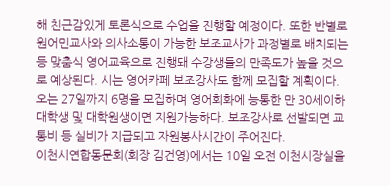해 친근감있게 토론식으로 수업을 진행할 예정이다. 또한 반별로 원어민교사와 의사소통이 가능한 보조교사가 과정별로 배치되는 등 맞춤식 영어교육으로 진행돼 수강생들의 만족도가 높을 것으로 예상된다. 시는 영어카페 보조강사도 함께 모집할 계획이다. 오는 27일까지 6명을 모집하며 영어회화에 능통한 만 30세이하 대학생 및 대학원생이면 지원가능하다. 보조강사로 선발되면 교통비 등 실비가 지급되고 자원봉사시간이 주어진다.
이천시연합동문회(회장 김건영)에서는 10일 오전 이천시장실을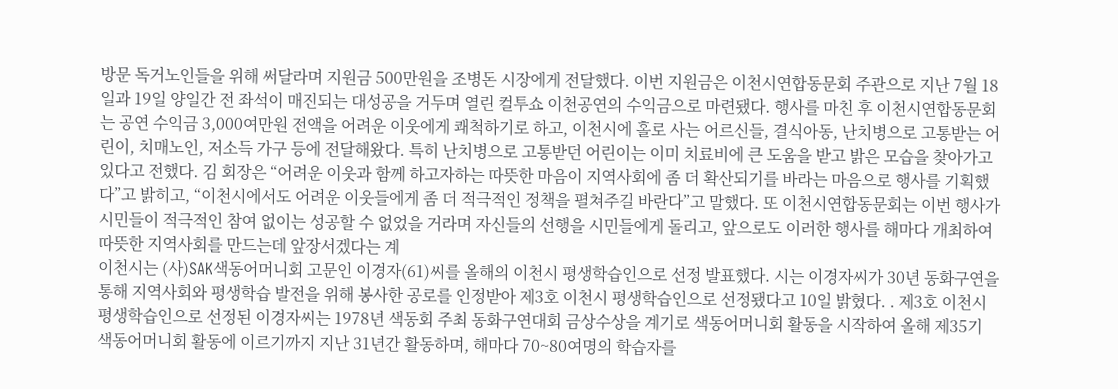방문 독거노인들을 위해 써달라며 지원금 500만원을 조병돈 시장에게 전달했다. 이번 지원금은 이천시연합동문회 주관으로 지난 7월 18일과 19일 양일간 전 좌석이 매진되는 대성공을 거두며 열린 컬투쇼 이천공연의 수익금으로 마련됐다. 행사를 마친 후 이천시연합동문회는 공연 수익금 3,000여만원 전액을 어려운 이웃에게 쾌척하기로 하고, 이천시에 홀로 사는 어르신들, 결식아동, 난치병으로 고통받는 어린이, 치매노인, 저소득 가구 등에 전달해왔다. 특히 난치병으로 고통받던 어린이는 이미 치료비에 큰 도움을 받고 밝은 모습을 찾아가고 있다고 전했다. 김 회장은 “어려운 이웃과 함께 하고자하는 따뜻한 마음이 지역사회에 좀 더 확산되기를 바라는 마음으로 행사를 기획했다”고 밝히고, “이천시에서도 어려운 이웃들에게 좀 더 적극적인 정책을 펼쳐주길 바란다”고 말했다. 또 이천시연합동문회는 이번 행사가 시민들이 적극적인 참여 없이는 성공할 수 없었을 거라며 자신들의 선행을 시민들에게 돌리고, 앞으로도 이러한 행사를 해마다 개최하여 따뜻한 지역사회를 만드는데 앞장서겠다는 계
이천시는 (사)SAK색동어머니회 고문인 이경자(61)씨를 올해의 이천시 평생학습인으로 선정 발표했다. 시는 이경자씨가 30년 동화구연을 통해 지역사회와 평생학습 발전을 위해 봉사한 공로를 인정받아 제3호 이천시 평생학습인으로 선정됐다고 10일 밝혔다. . 제3호 이천시 평생학습인으로 선정된 이경자씨는 1978년 색동회 주최 동화구연대회 금상수상을 계기로 색동어머니회 활동을 시작하여 올해 제35기 색동어머니회 활동에 이르기까지 지난 31년간 활동하며, 해마다 70~80여명의 학습자를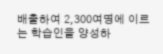배출하여 2,300여명에 이르는 학습인을 양성하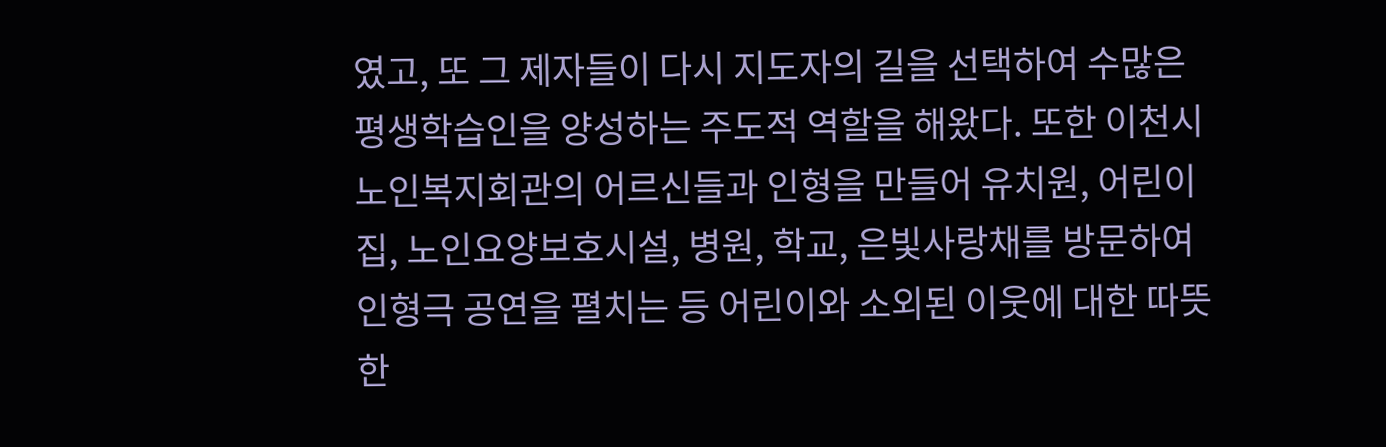였고, 또 그 제자들이 다시 지도자의 길을 선택하여 수많은 평생학습인을 양성하는 주도적 역할을 해왔다. 또한 이천시노인복지회관의 어르신들과 인형을 만들어 유치원, 어린이집, 노인요양보호시설, 병원, 학교, 은빛사랑채를 방문하여 인형극 공연을 펼치는 등 어린이와 소외된 이웃에 대한 따뜻한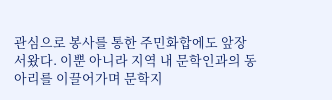관심으로 봉사를 통한 주민화합에도 앞장서왔다. 이뿐 아니라 지역 내 문학인과의 동아리를 이끌어가며 문학지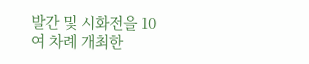발간 및 시화전을 10여 차례 개최한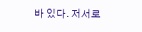바 있다. 저서로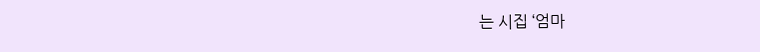는 시집 ‘엄마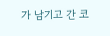가 남기고 간 코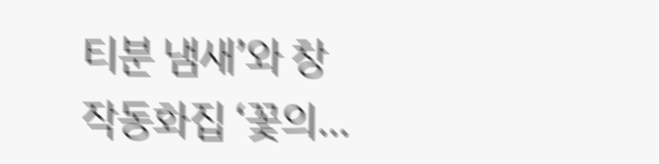티분 냄새’와 창작동화집 ‘꽃의…